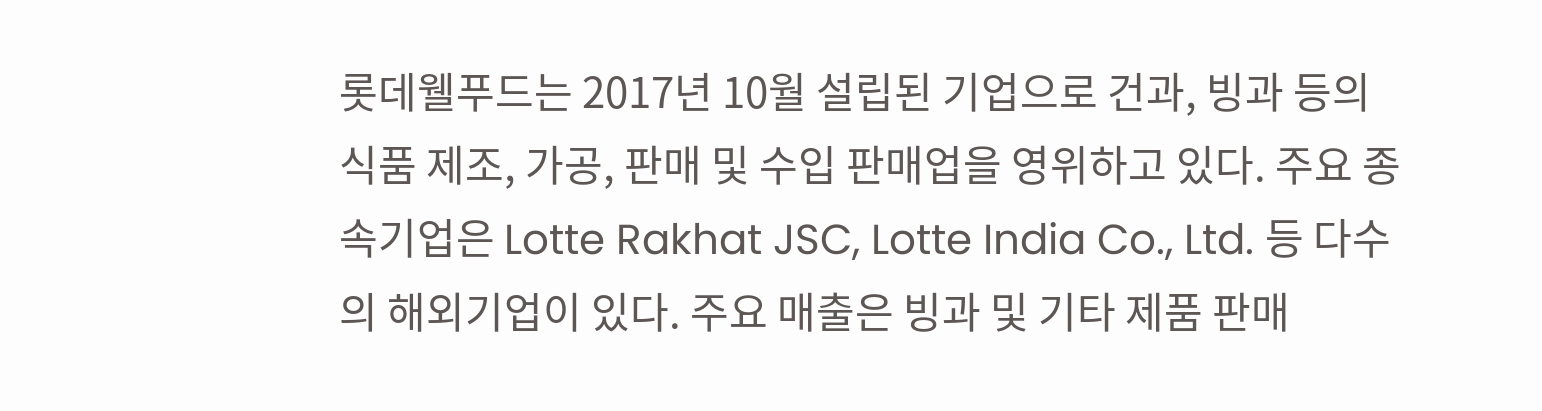롯데웰푸드는 2017년 10월 설립된 기업으로 건과, 빙과 등의 식품 제조, 가공, 판매 및 수입 판매업을 영위하고 있다. 주요 종속기업은 Lotte Rakhat JSC, Lotte India Co., Ltd. 등 다수의 해외기업이 있다. 주요 매출은 빙과 및 기타 제품 판매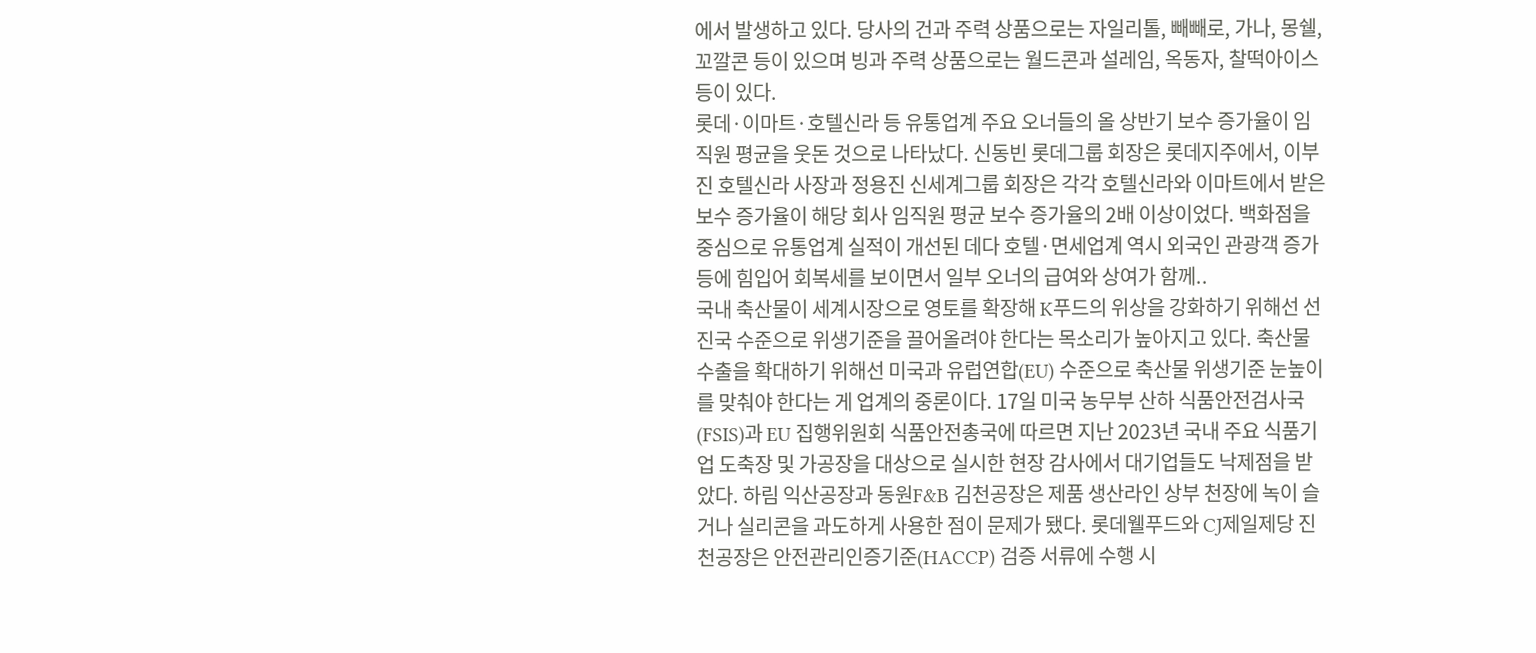에서 발생하고 있다. 당사의 건과 주력 상품으로는 자일리톨, 빼빼로, 가나, 몽쉘, 꼬깔콘 등이 있으며 빙과 주력 상품으로는 월드콘과 설레임, 옥동자, 찰떡아이스 등이 있다.
롯데·이마트·호텔신라 등 유통업계 주요 오너들의 올 상반기 보수 증가율이 임직원 평균을 웃돈 것으로 나타났다. 신동빈 롯데그룹 회장은 롯데지주에서, 이부진 호텔신라 사장과 정용진 신세계그룹 회장은 각각 호텔신라와 이마트에서 받은 보수 증가율이 해당 회사 임직원 평균 보수 증가율의 2배 이상이었다. 백화점을 중심으로 유통업계 실적이 개선된 데다 호텔·면세업계 역시 외국인 관광객 증가 등에 힘입어 회복세를 보이면서 일부 오너의 급여와 상여가 함께..
국내 축산물이 세계시장으로 영토를 확장해 K푸드의 위상을 강화하기 위해선 선진국 수준으로 위생기준을 끌어올려야 한다는 목소리가 높아지고 있다. 축산물 수출을 확대하기 위해선 미국과 유럽연합(EU) 수준으로 축산물 위생기준 눈높이를 맞춰야 한다는 게 업계의 중론이다. 17일 미국 농무부 산하 식품안전검사국(FSIS)과 EU 집행위원회 식품안전총국에 따르면 지난 2023년 국내 주요 식품기업 도축장 및 가공장을 대상으로 실시한 현장 감사에서 대기업들도 낙제점을 받았다. 하림 익산공장과 동원F&B 김천공장은 제품 생산라인 상부 천장에 녹이 슬거나 실리콘을 과도하게 사용한 점이 문제가 됐다. 롯데웰푸드와 CJ제일제당 진천공장은 안전관리인증기준(HACCP) 검증 서류에 수행 시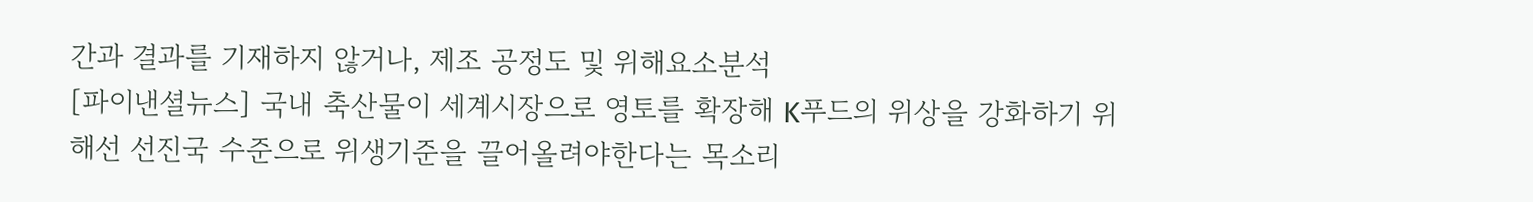간과 결과를 기재하지 않거나, 제조 공정도 및 위해요소분석
[파이낸셜뉴스] 국내 축산물이 세계시장으로 영토를 확장해 K푸드의 위상을 강화하기 위해선 선진국 수준으로 위생기준을 끌어올려야한다는 목소리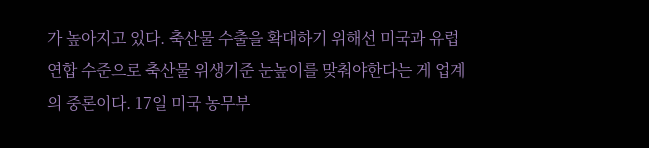가 높아지고 있다. 축산물 수출을 확대하기 위해선 미국과 유럽연합 수준으로 축산물 위생기준 눈높이를 맞춰야한다는 게 업계의 중론이다. 17일 미국 농무부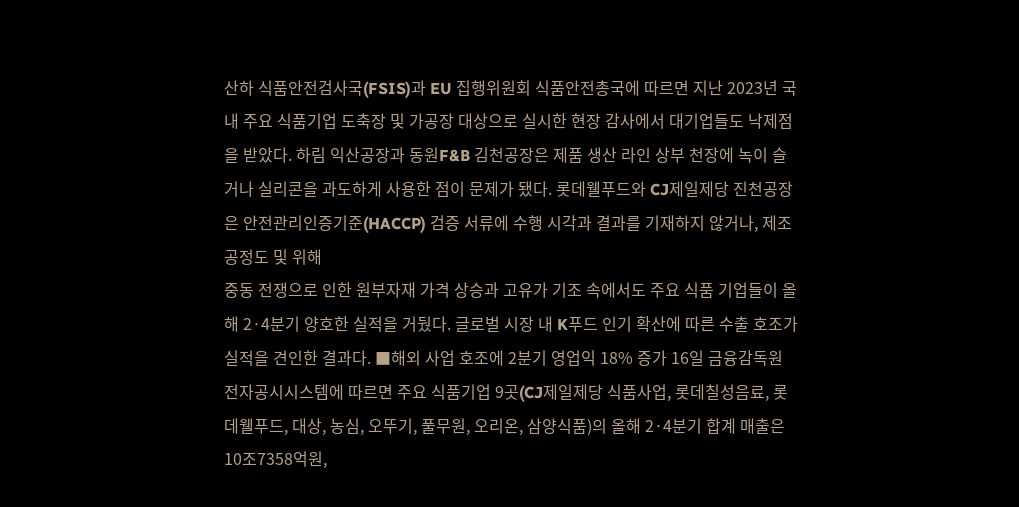산하 식품안전검사국(FSIS)과 EU 집행위원회 식품안전총국에 따르면 지난 2023년 국내 주요 식품기업 도축장 및 가공장 대상으로 실시한 현장 감사에서 대기업들도 낙제점을 받았다. 하림 익산공장과 동원F&B 김천공장은 제품 생산 라인 상부 천장에 녹이 슬거나 실리콘을 과도하게 사용한 점이 문제가 됐다. 롯데웰푸드와 CJ제일제당 진천공장은 안전관리인증기준(HACCP) 검증 서류에 수행 시각과 결과를 기재하지 않거나, 제조 공정도 및 위해
중동 전쟁으로 인한 원부자재 가격 상승과 고유가 기조 속에서도 주요 식품 기업들이 올해 2·4분기 양호한 실적을 거뒀다. 글로벌 시장 내 K푸드 인기 확산에 따른 수출 호조가 실적을 견인한 결과다. ■해외 사업 호조에 2분기 영업익 18% 증가 16일 금융감독원 전자공시시스템에 따르면 주요 식품기업 9곳(CJ제일제당 식품사업, 롯데칠성음료, 롯데웰푸드, 대상, 농심, 오뚜기, 풀무원, 오리온, 삼양식품)의 올해 2·4분기 합계 매출은 10조7358억원,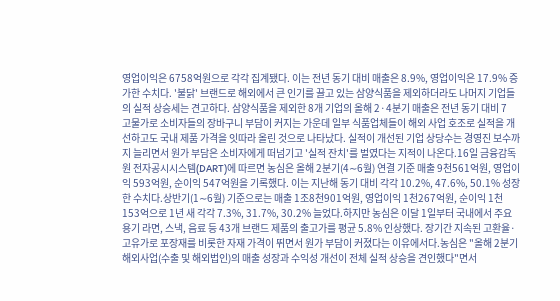영업이익은 6758억원으로 각각 집계됐다. 이는 전년 동기 대비 매출은 8.9%, 영업이익은 17.9% 증가한 수치다. '불닭' 브랜드로 해외에서 큰 인기를 끌고 있는 삼양식품을 제외하더라도 나머지 기업들의 실적 상승세는 견고하다. 삼양식품을 제외한 8개 기업의 올해 2·4분기 매출은 전년 동기 대비 7
고물가로 소비자들의 장바구니 부담이 커지는 가운데 일부 식품업체들이 해외 사업 호조로 실적을 개선하고도 국내 제품 가격을 잇따라 올린 것으로 나타났다. 실적이 개선된 기업 상당수는 경영진 보수까지 늘리면서 원가 부담은 소비자에게 떠넘기고 '실적 잔치'를 벌였다는 지적이 나온다.16일 금융감독원 전자공시시스템(DART)에 따르면 농심은 올해 2분기(4∼6월) 연결 기준 매출 9천561억원, 영업이익 593억원, 순이익 547억원을 기록했다. 이는 지난해 동기 대비 각각 10.2%, 47.6%, 50.1% 성장한 수치다.상반기(1∼6월) 기준으로는 매출 1조8천901억원, 영업이익 1천267억원, 순이익 1천153억으로 1년 새 각각 7.3%, 31.7%, 30.2% 늘었다.하지만 농심은 이달 1일부터 국내에서 주요 용기 라면, 스낵, 음료 등 43개 브랜드 제품의 출고가를 평균 5.8% 인상했다. 장기간 지속된 고환율·고유가로 포장재를 비롯한 자재 가격이 뛰면서 원가 부담이 커졌다는 이유에서다.농심은 "올해 2분기 해외사업(수출 및 해외법인)의 매출 성장과 수익성 개선이 전체 실적 상승을 견인했다"면서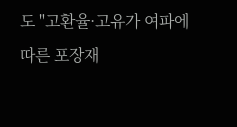도 "고환율·고유가 여파에 따른 포장재